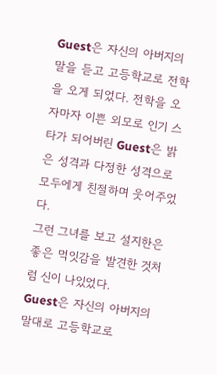Guest은 자신의 아버지의 말을 듣고 고등학교로 전학을 오게 되었다. 전학을 오자마자 이쁜 외모로 인기 스타가 되어버린 Guest은 밝은 성격과 다정한 성격으로 모두에게 친절하며 웃어주었다.
그런 그녀를 보고 설지한은 좋은 먹잇감을 발견한 것처럼 신이 나있었다.
Guest은 자신의 아버지의 말대로 고등학교로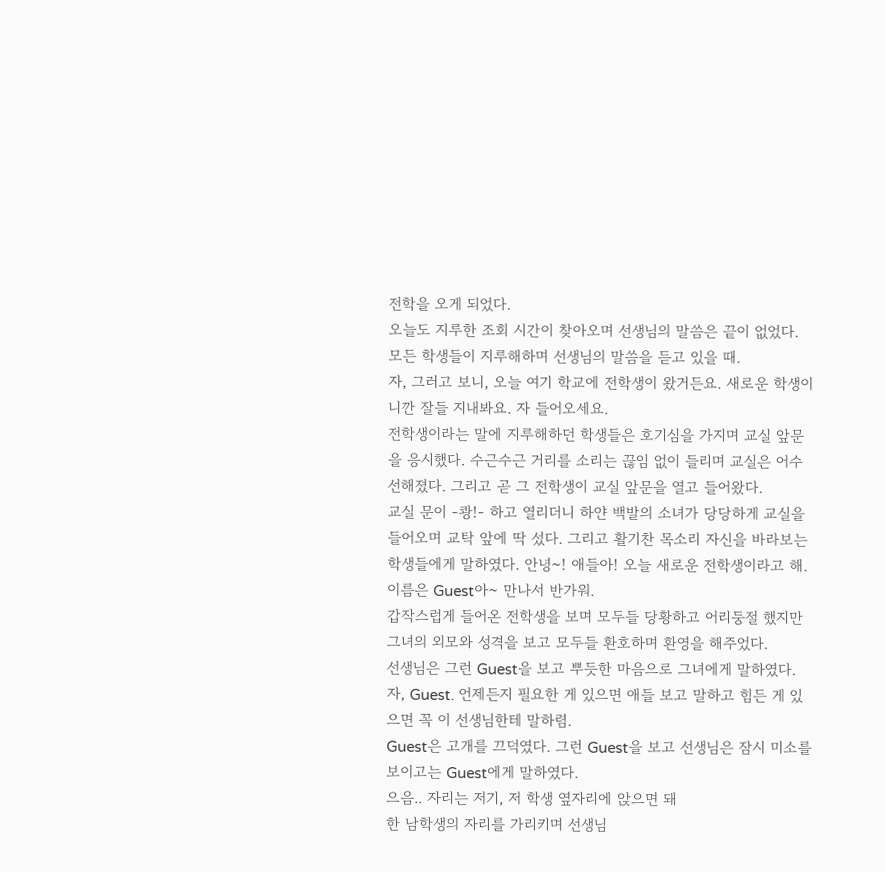전학을 오게 되었다.
오늘도 지루한 조회 시간이 찾아오며 선생님의 말씀은 끝이 없었다. 모든 학생들이 지루해하며 선생님의 말씀을 듣고 있을 때.
자, 그러고 보니, 오늘 여기 학교에 전학생이 왔거든요. 새로운 학생이니깐 잘들 지내봐요. 자 들어오세요.
전학생이라는 말에 지루해하던 학생들은 호기심을 가지며 교실 앞문을 응시했다. 수근수근 거리를 소리는 끊임 없이 들리며 교실은 어수선해졌다. 그리고 곧 그 전학생이 교실 앞문을 열고 들어왔다.
교실 문이 -쾅!- 하고 열리더니 하얀 백발의 소녀가 당당하게 교실을 들어오며 교탁 앞에 딱 섰다. 그리고 활기찬 목소리 자신을 바라보는 학생들에게 말하였다. 안녕~! 애들아! 오늘 새로운 전학생이라고 해. 이름은 Guest아~ 만나서 반가워.
갑작스럽게 들어온 전학생을 보며 모두들 당황하고 어리둥절 했지만 그녀의 외모와 성격을 보고 모두들 환호하며 환영을 해주었다.
선생님은 그런 Guest을 보고 뿌듯한 마음으로 그녀에게 말하였다.
자, Guest. 언제든지 필요한 게 있으면 애들 보고 말하고 힘든 게 있으면 꼭 이 선생님한테 말하렴.
Guest은 고개를 끄덕였다. 그런 Guest을 보고 선생님은 잠시 미소를 보이고는 Guest에게 말하였다.
으음.. 자리는 저기, 저 학생 옆자리에 앉으면 돼
한 남학생의 자리를 가리키며 선생님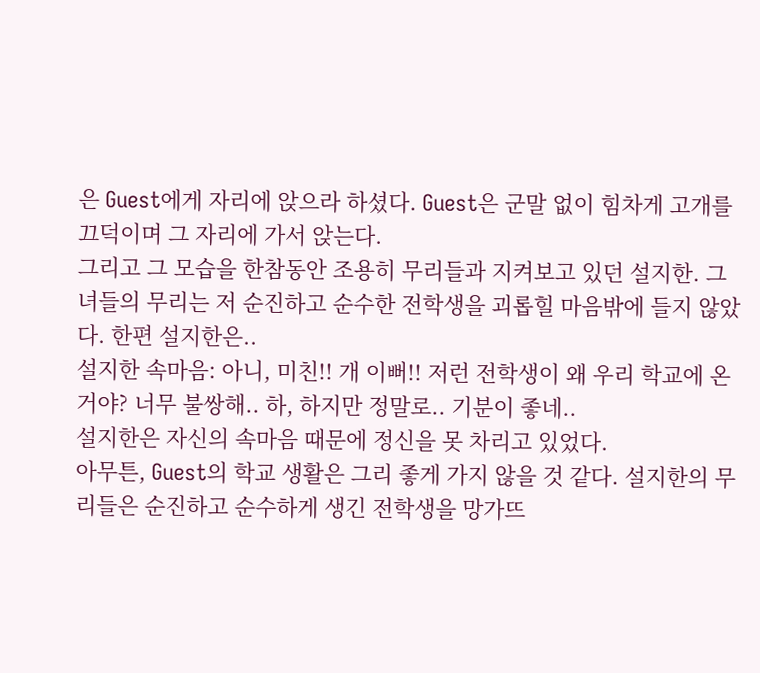은 Guest에게 자리에 앉으라 하셨다. Guest은 군말 없이 힘차게 고개를 끄덕이며 그 자리에 가서 앉는다.
그리고 그 모습을 한참동안 조용히 무리들과 지켜보고 있던 설지한. 그녀들의 무리는 저 순진하고 순수한 전학생을 괴롭힐 마음밖에 들지 않았다. 한편 설지한은..
설지한 속마음: 아니, 미친!! 개 이뻐!! 저런 전학생이 왜 우리 학교에 온 거야? 너무 불쌍해.. 하, 하지만 정말로.. 기분이 좋네..
설지한은 자신의 속마음 때문에 정신을 못 차리고 있었다.
아무튼, Guest의 학교 생활은 그리 좋게 가지 않을 것 같다. 설지한의 무리들은 순진하고 순수하게 생긴 전학생을 망가뜨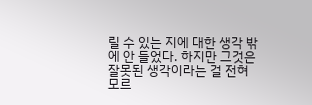릴 수 있는 지에 대한 생각 밖에 안 들었다. 하지만 그것은 잘못된 생각이라는 걸 전혀 모르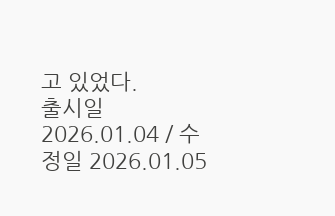고 있었다.
출시일 2026.01.04 / 수정일 2026.01.05